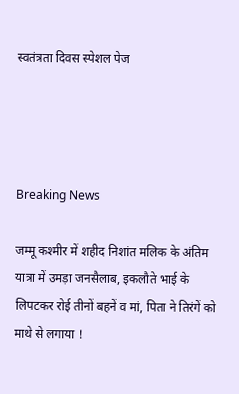स्वतंत्रता दिवस स्पेशल पेज




Breaking News

जम्मू कश्मीर में शहीद निशांत मलिक के अंतिम यात्रा में उमड़ा जनसैलाब, इकलौते भाई के लिपटकर रोई तीनों बहनें व मां, पिता ने तिरंगें को माथे से लगाया !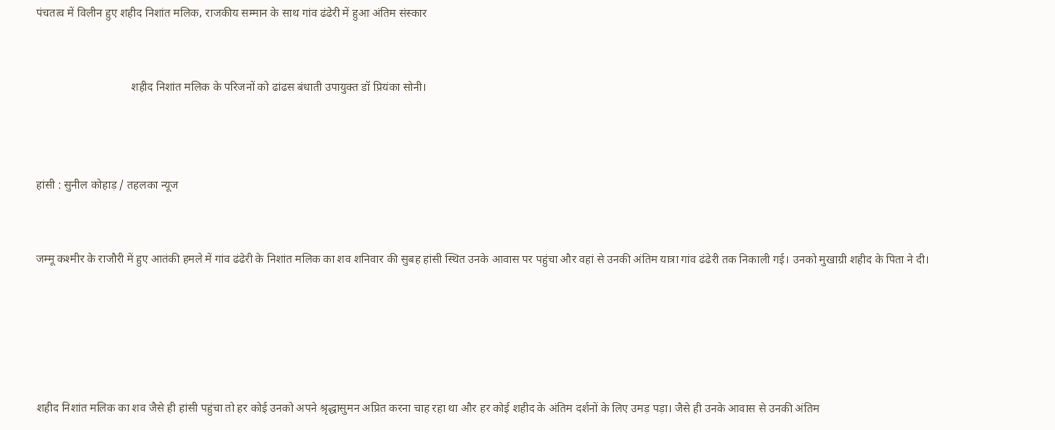पंचतत्व में विलीन हुए शहीद निशांत मलिक, राजकीय सम्मान के साथ गांव ढंढेरी में हुआ अंतिम संस्कार


                                 शहीद निशांत मलिक के परिजनों को ढांढस बंधाती उपायुक्त डॉ प्रियंका सोनी।



हांसी : सुनील कोहाड़ / तहलका न्यूज


जम्मू कश्मीर के राजौरी में हुए आतंकी हमले में गांव ढंढेरी के निशांत मलिक का शव शनिवार की सुबह हांसी स्थित उनके आवास पर पहुंचा और वहां से उनकी अंतिम यात्रा गांव ढंढेरी तक निकाली गई। उनको मुखाग्री शहीद के पिता ने दी।





शहीद निशांत मलिक का शव जैसे ही हांसी पहुंचा तो हर कोई उनको अपने श्रृद्धासुमन अप्रित करना चाह रहा था और हर कोई शहीद के अंतिम दर्शनों के लिए उमड़ पड़ा। जैसे ही उनके आवास से उनकी अंतिम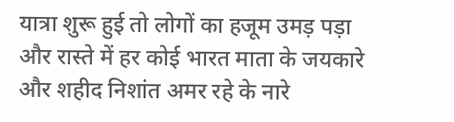यात्रा शुरू हुई तो लोगों का हजूम उमड़ पड़ा और रास्ते में हर कोई भारत माता के जयकारे और शहीद निशांत अमर रहे के नारे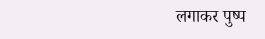लगाकर पुष्प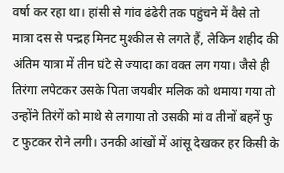वर्षा कर रहा था। हांसी से गांव ढंढेरी तक पहुंचने में वैसे तो मात्रा दस से पन्द्रह मिनट मुश्कील से लगते हैं, लेकिन शहीद की अंतिम यात्रा में तीन घंटे से ज्यादा का वक्त लग गया। जैसे ही तिरंगा लपेटकर उसके पिता जयबीर मलिक को थमाया गया तो उन्होंने तिरंगें को माथे से लगाया तो उसकी मां व तीनों बहनें फु ट फुटकर रोने लगी। उनकी आंखों में आंसू देखकर हर किसी के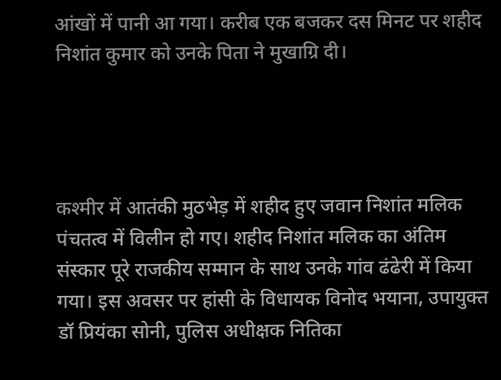आंखों में पानी आ गया। करीब एक बजकर दस मिनट पर शहीद निशांत कुमार को उनके पिता ने मुखाग्रि दी।




कश्मीर में आतंकी मुठभेड़ में शहीद हुए जवान निशांत मलिक पंचतत्व में विलीन हो गए। शहीद निशांत मलिक का अंतिम संस्कार पूरे राजकीय सम्मान के साथ उनके गांव ढंढेरी में किया गया। इस अवसर पर हांसी के विधायक विनोद भयाना, उपायुक्त डॉ प्रियंका सोनी, पुलिस अधीक्षक नितिका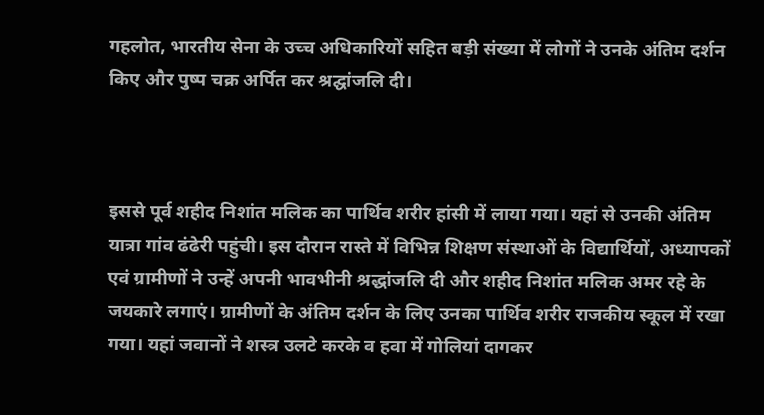गहलोत, भारतीय सेना के उच्च अधिकारियों सहित बड़ी संख्या में लोगों ने उनके अंतिम दर्शन किए और पुष्प चक्र अर्पित कर श्रद्घांजलि दी।



इससे पूर्व शहीद निशांत मलिक का पार्थिव शरीर हांसी में लाया गया। यहां से उनकी अंतिम यात्रा गांव ढंढेरी पहुंची। इस दौरान रास्ते में विभिन्न शिक्षण संस्थाओं के विद्यार्थियों, अध्यापकों एवं ग्रामीणों ने उन्हें अपनी भावभीनी श्रद्धांजलि दी और शहीद निशांत मलिक अमर रहे के जयकारे लगाएं। ग्रामीणों के अंतिम दर्शन के लिए उनका पार्थिव शरीर राजकीय स्कूल में रखा गया। यहां जवानों ने शस्त्र उलटे करके व हवा में गोलियां दागकर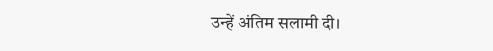उन्हें अंतिम सलामी दी।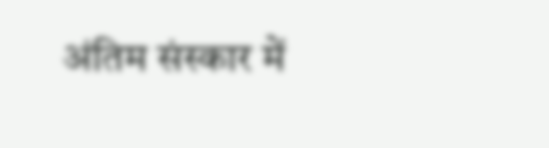अंतिम संस्कार में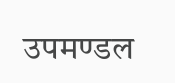उपमण्डल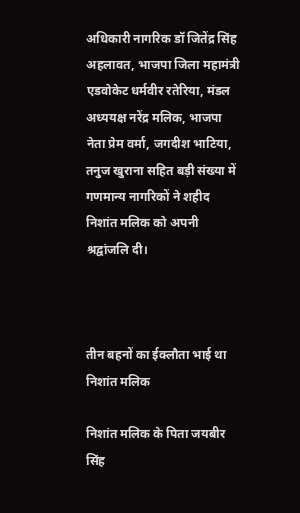अधिकारी नागरिक डॉ जितेंद्र सिंह अहलावत, भाजपा जिला महामंत्री एडवोकेट धर्मवीर रतेरिया, मंडल अध्ययक्ष नरेंद्र मलिक, भाजपा नेता प्रेम वर्मा, जगदीश भाटिया, तनुज खुराना सहित बड़ी संख्या में गणमान्य नागरिकों ने शहीद निशांत मलिक को अपनी श्रद्वांजलि दी।



तीन बहनों का ईक्लौता भाई था निशांत मलिक

निशांत मलिक के पिता जयबीर सिंह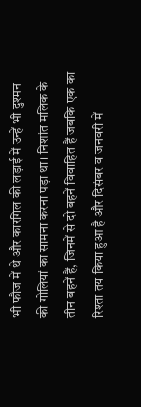भी फौज में थे और कारगिल की लड़ाई में उन्हें भी दुश्मन की गोलियां का सामना करना पड़ा था। निशांत मलिक के तीन बहनें हैं, जिनमें से दो बहनें विवाहित हैं जबकि एक का रिश्ता तय किया हुआ है और दिसंबर व जनवरी में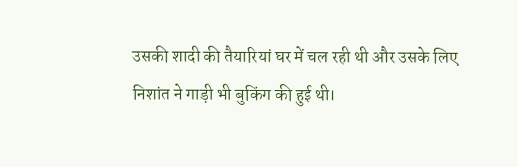उसकी शादी की तैयारियां घर में चल रही थी और उसके लिए निशांत ने गाड़ी भी बुकिंग की हुई थी।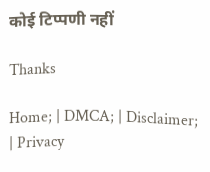कोई टिप्पणी नहीं

Thanks

Home; | DMCA; | Disclaimer; | Privacy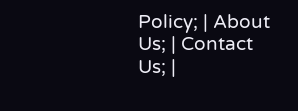Policy; | About Us; | Contact Us; |